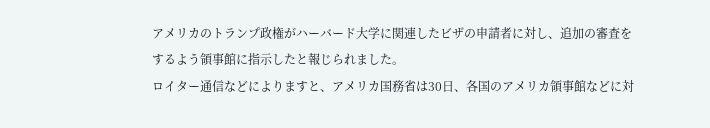アメリカのトランプ政権がハーバード大学に関連したビザの申請者に対し、追加の審査をするよう領事館に指示したと報じられました。
ロイター通信などによりますと、アメリカ国務省は30日、各国のアメリカ領事館などに対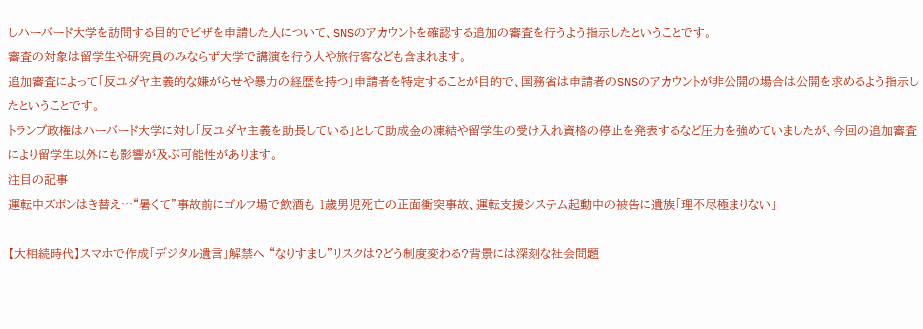しハーバード大学を訪問する目的でビザを申請した人について、SNSのアカウントを確認する追加の審査を行うよう指示したということです。
審査の対象は留学生や研究員のみならず大学で講演を行う人や旅行客なども含まれます。
追加審査によって「反ユダヤ主義的な嫌がらせや暴力の経歴を持つ」申請者を特定することが目的で、国務省は申請者のSNSのアカウントが非公開の場合は公開を求めるよう指示したということです。
トランプ政権はハーバード大学に対し「反ユダヤ主義を助長している」として助成金の凍結や留学生の受け入れ資格の停止を発表するなど圧力を強めていましたが、今回の追加審査により留学生以外にも影響が及ぶ可能性があります。
注目の記事
運転中ズボンはき替え⋯“暑くて”事故前にゴルフ場で飲酒も 1歳男児死亡の正面衝突事故、運転支援システム起動中の被告に遺族「理不尽極まりない」

【大相続時代】スマホで作成「デジタル遺言」解禁へ “なりすまし”リスクは?どう制度変わる?背景には深刻な社会問題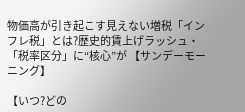物価高が引き起こす見えない増税「インフレ税」とは?歴史的賃上げラッシュ・「税率区分」に“核心”が 【サンデーモーニング】

【いつ?どの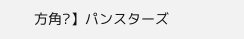方角?】パンスターズ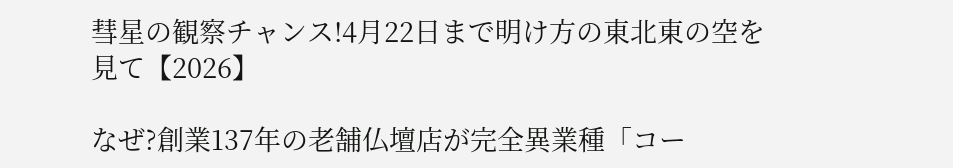彗星の観察チャンス!4月22日まで明け方の東北東の空を見て【2026】

なぜ?創業137年の老舗仏壇店が完全異業種「コー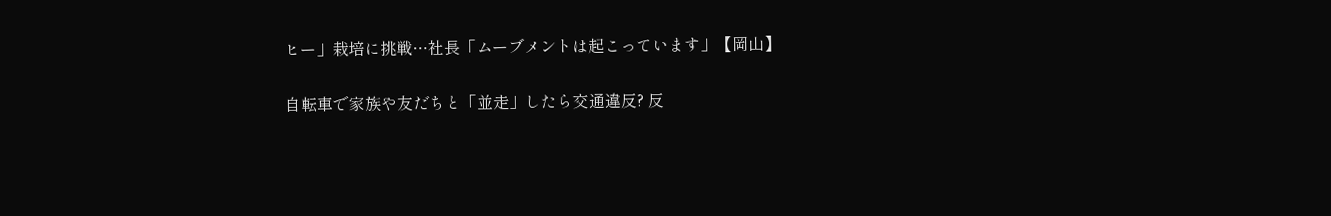ヒー」栽培に挑戦…社長「ムーブメントは起こっています」【岡山】

自転車で家族や友だちと「並走」したら交通違反? 反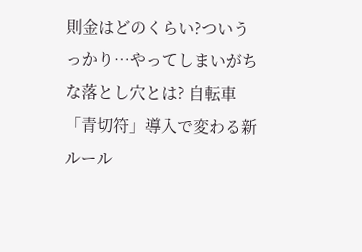則金はどのくらい?ついうっかり…やってしまいがちな落とし穴とは? 自転車「青切符」導入で変わる新ルール